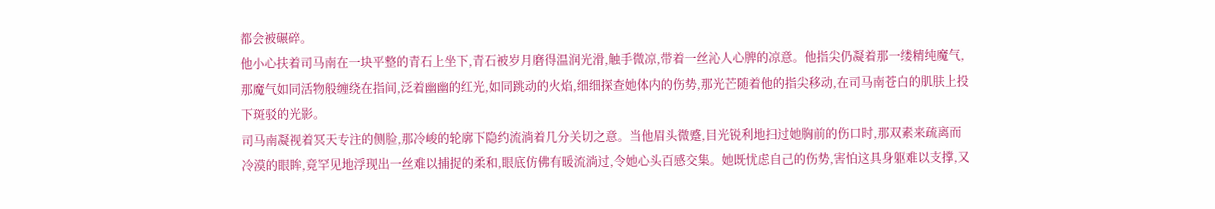都会被碾碎。
他小心扶着司马南在一块平整的青石上坐下,青石被岁月磨得温润光滑,触手微凉,带着一丝沁人心脾的凉意。他指尖仍凝着那一缕精纯魔气,那魔气如同活物般缠绕在指间,泛着幽幽的红光,如同跳动的火焰,细细探查她体内的伤势,那光芒随着他的指尖移动,在司马南苍白的肌肤上投下斑驳的光影。
司马南凝视着冥天专注的侧脸,那冷峻的轮廓下隐约流淌着几分关切之意。当他眉头微蹙,目光锐利地扫过她胸前的伤口时,那双素来疏离而冷漠的眼眸,竟罕见地浮现出一丝难以捕捉的柔和,眼底仿佛有暖流淌过,令她心头百感交集。她既忧虑自己的伤势,害怕这具身躯难以支撑,又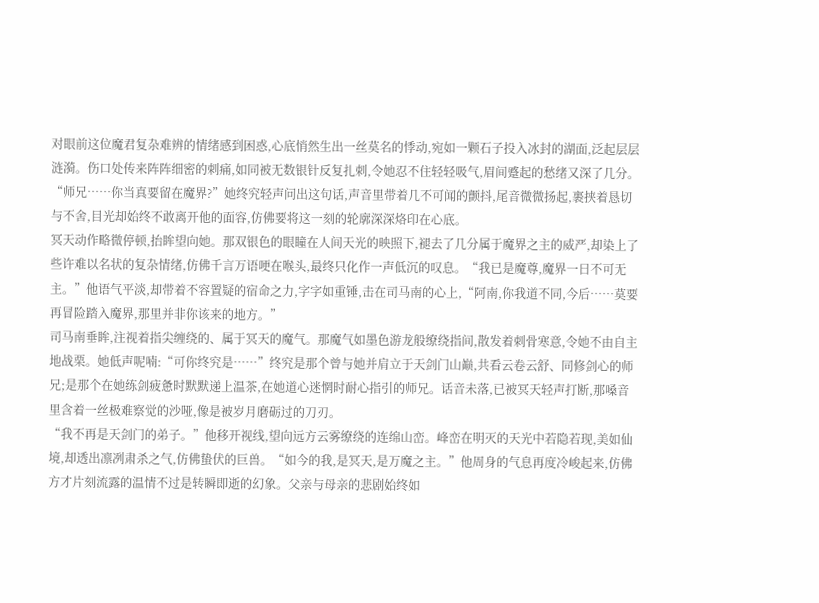对眼前这位魔君复杂难辨的情绪感到困惑,心底悄然生出一丝莫名的悸动,宛如一颗石子投入冰封的湖面,泛起层层涟漪。伤口处传来阵阵细密的刺痛,如同被无数银针反复扎刺,令她忍不住轻轻吸气,眉间蹙起的愁绪又深了几分。
“师兄……你当真要留在魔界?”她终究轻声问出这句话,声音里带着几不可闻的颤抖,尾音微微扬起,裹挟着恳切与不舍,目光却始终不敢离开他的面容,仿佛要将这一刻的轮廓深深烙印在心底。
冥天动作略微停顿,抬眸望向她。那双银色的眼瞳在人间天光的映照下,褪去了几分属于魔界之主的威严,却染上了些许难以名状的复杂情绪,仿佛千言万语哽在喉头,最终只化作一声低沉的叹息。“我已是魔尊,魔界一日不可无主。”他语气平淡,却带着不容置疑的宿命之力,字字如重锤,击在司马南的心上,“阿南,你我道不同,今后……莫要再冒险踏入魔界,那里并非你该来的地方。”
司马南垂眸,注视着指尖缠绕的、属于冥天的魔气。那魔气如墨色游龙般缭绕指间,散发着刺骨寒意,令她不由自主地战栗。她低声呢喃:“可你终究是……”终究是那个曾与她并肩立于天剑门山巅,共看云卷云舒、同修剑心的师兄;是那个在她练剑疲惫时默默递上温茶,在她道心迷惘时耐心指引的师兄。话音未落,已被冥天轻声打断,那嗓音里含着一丝极难察觉的沙哑,像是被岁月磨砺过的刀刃。
“我不再是天剑门的弟子。”他移开视线,望向远方云雾缭绕的连绵山峦。峰峦在明灭的天光中若隐若现,美如仙境,却透出凛冽肃杀之气,仿佛蛰伏的巨兽。“如今的我,是冥天,是万魔之主。”他周身的气息再度冷峻起来,仿佛方才片刻流露的温情不过是转瞬即逝的幻象。父亲与母亲的悲剧始终如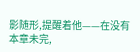影随形,提醒着他——在没有
本章未完,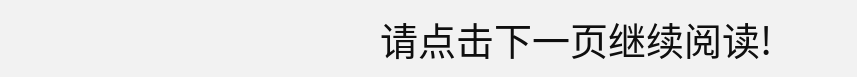请点击下一页继续阅读!